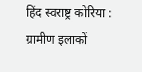हिंद स्वराष्ट्र कोरिया : ग्रामीण इलाकों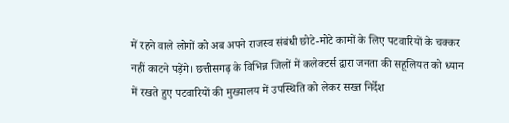में रहने वाले लोगों को अब अपने राजस्व संबंधी छोटे-मोटे कामों के लिए पटवारियों के चक्कर नहीं काटने पड़ेंगे। छत्तीसगढ़ के विभिन्न जिलों में कलेक्टर्स द्वारा जनता की सहूलियत को ध्यान में रखते हुए पटवारियों की मुख्यालय में उपस्थिति को लेकर सख्त निर्देश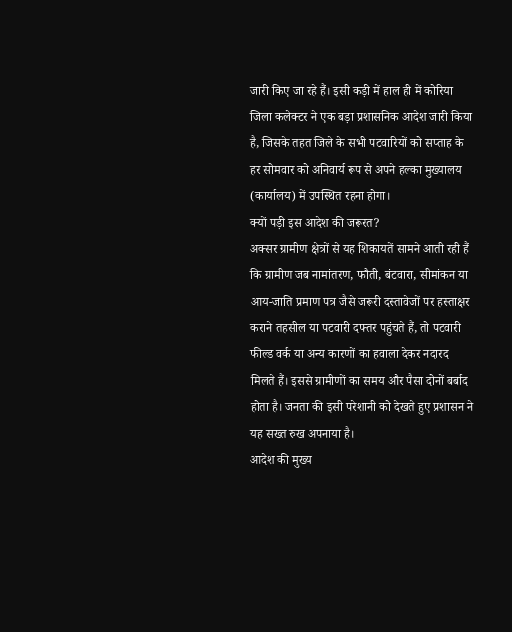जारी किए जा रहे हैं। इसी कड़ी में हाल ही में कोरिया जिला कलेक्टर ने एक बड़ा प्रशासनिक आदेश जारी किया है, जिसके तहत जिले के सभी पटवारियों को सप्ताह के हर सोमवार को अनिवार्य रूप से अपने हल्का मुख्यालय (कार्यालय) में उपस्थित रहना होगा।
क्यों पड़ी इस आदेश की जरूरत?
अक्सर ग्रामीण क्षेत्रों से यह शिकायतें सामने आती रही हैं कि ग्रामीण जब नामांतरण, फौती, बंटवारा, सीमांकन या आय-जाति प्रमाण पत्र जैसे जरूरी दस्तावेजों पर हस्ताक्षर कराने तहसील या पटवारी दफ्तर पहुंचते हैं, तो पटवारी फील्ड वर्क या अन्य कारणों का हवाला देकर नदारद मिलते हैं। इससे ग्रामीणों का समय और पैसा दोनों बर्बाद होता है। जनता की इसी परेशानी को देखते हुए प्रशासन ने यह सख्त रुख अपनाया है।
आदेश की मुख्य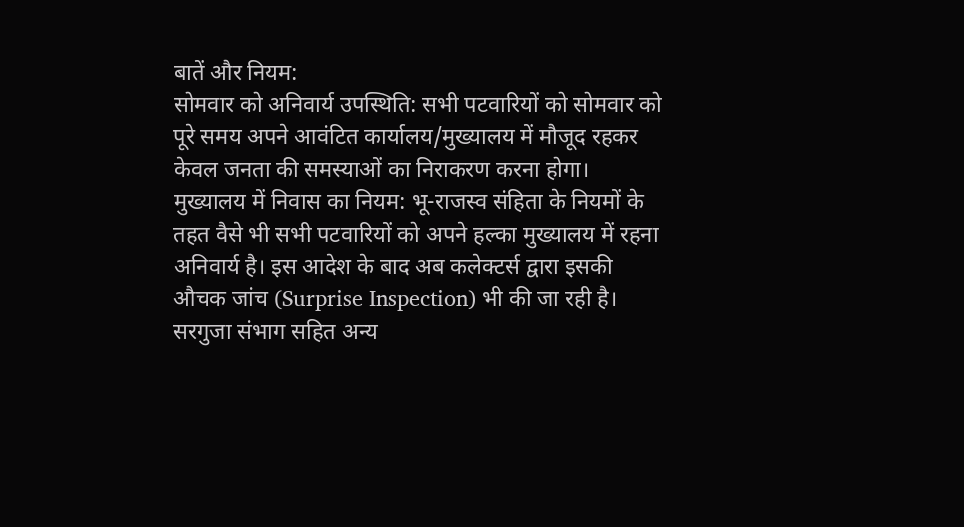बातें और नियम:
सोमवार को अनिवार्य उपस्थिति: सभी पटवारियों को सोमवार को पूरे समय अपने आवंटित कार्यालय/मुख्यालय में मौजूद रहकर केवल जनता की समस्याओं का निराकरण करना होगा।
मुख्यालय में निवास का नियम: भू-राजस्व संहिता के नियमों के तहत वैसे भी सभी पटवारियों को अपने हल्का मुख्यालय में रहना अनिवार्य है। इस आदेश के बाद अब कलेक्टर्स द्वारा इसकी औचक जांच (Surprise Inspection) भी की जा रही है।
सरगुजा संभाग सहित अन्य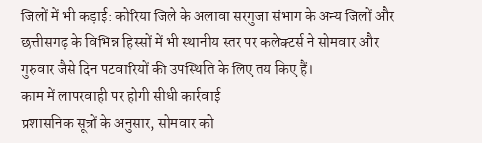जिलों में भी कड़ाई: कोरिया जिले के अलावा सरगुजा संभाग के अन्य जिलों और छत्तीसगढ़ के विभिन्न हिस्सों में भी स्थानीय स्तर पर कलेक्टर्स ने सोमवार और गुरुवार जैसे दिन पटवारियों की उपस्थिति के लिए तय किए हैं।
काम में लापरवाही पर होगी सीधी कार्रवाई
प्रशासनिक सूत्रों के अनुसार, सोमवार को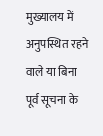मुख्यालय में अनुपस्थित रहने वाले या बिना पूर्व सूचना के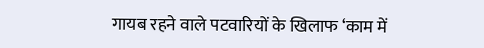गायब रहने वाले पटवारियों के खिलाफ ‘काम में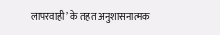लापरवाही’ के तहत अनुशासनात्मक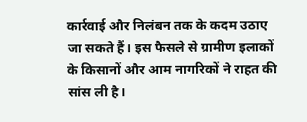कार्रवाई और निलंबन तक के कदम उठाए जा सकते हैं। इस फैसले से ग्रामीण इलाकों के किसानों और आम नागरिकों ने राहत की सांस ली है।